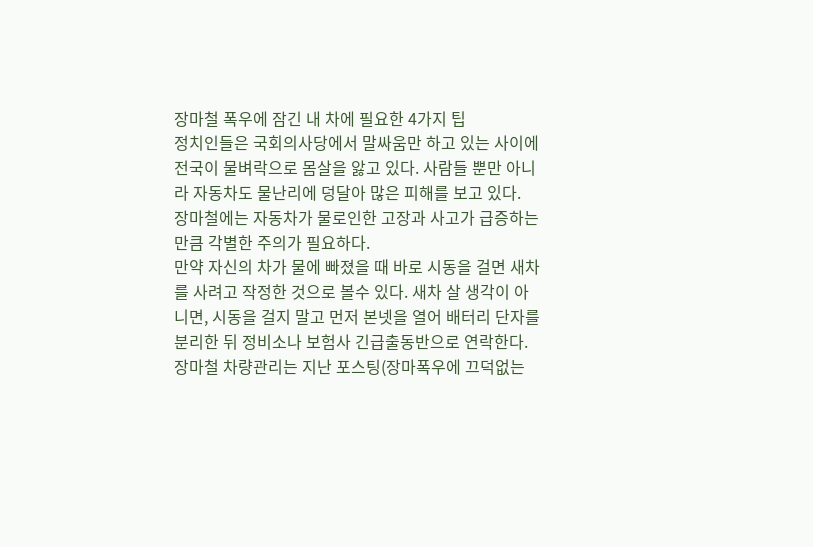장마철 폭우에 잠긴 내 차에 필요한 4가지 팁
정치인들은 국회의사당에서 말싸움만 하고 있는 사이에 전국이 물벼락으로 몸살을 앓고 있다. 사람들 뿐만 아니라 자동차도 물난리에 덩달아 많은 피해를 보고 있다.
장마철에는 자동차가 물로인한 고장과 사고가 급증하는 만큼 각별한 주의가 필요하다.
만약 자신의 차가 물에 빠졌을 때 바로 시동을 걸면 새차를 사려고 작정한 것으로 볼수 있다. 새차 살 생각이 아니면, 시동을 걸지 말고 먼저 본넷을 열어 배터리 단자를 분리한 뒤 정비소나 보험사 긴급출동반으로 연락한다.
장마철 차량관리는 지난 포스팅(장마폭우에 끄덕없는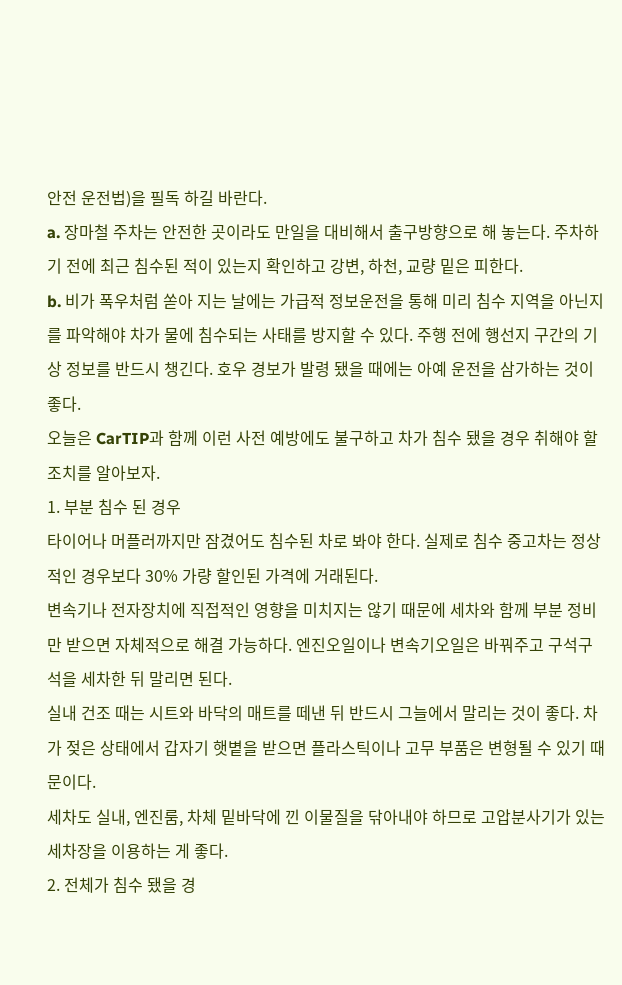안전 운전법)을 필독 하길 바란다.
a. 장마철 주차는 안전한 곳이라도 만일을 대비해서 출구방향으로 해 놓는다. 주차하기 전에 최근 침수된 적이 있는지 확인하고 강변, 하천, 교량 밑은 피한다.
b. 비가 폭우처럼 쏟아 지는 날에는 가급적 정보운전을 통해 미리 침수 지역을 아닌지를 파악해야 차가 물에 침수되는 사태를 방지할 수 있다. 주행 전에 행선지 구간의 기상 정보를 반드시 챙긴다. 호우 경보가 발령 됐을 때에는 아예 운전을 삼가하는 것이 좋다.
오늘은 CarTIP과 함께 이런 사전 예방에도 불구하고 차가 침수 됐을 경우 취해야 할 조치를 알아보자.
1. 부분 침수 된 경우
타이어나 머플러까지만 잠겼어도 침수된 차로 봐야 한다. 실제로 침수 중고차는 정상적인 경우보다 30% 가량 할인된 가격에 거래된다.
변속기나 전자장치에 직접적인 영향을 미치지는 않기 때문에 세차와 함께 부분 정비만 받으면 자체적으로 해결 가능하다. 엔진오일이나 변속기오일은 바꿔주고 구석구석을 세차한 뒤 말리면 된다.
실내 건조 때는 시트와 바닥의 매트를 떼낸 뒤 반드시 그늘에서 말리는 것이 좋다. 차가 젖은 상태에서 갑자기 햇볕을 받으면 플라스틱이나 고무 부품은 변형될 수 있기 때문이다.
세차도 실내, 엔진룸, 차체 밑바닥에 낀 이물질을 닦아내야 하므로 고압분사기가 있는 세차장을 이용하는 게 좋다.
2. 전체가 침수 됐을 경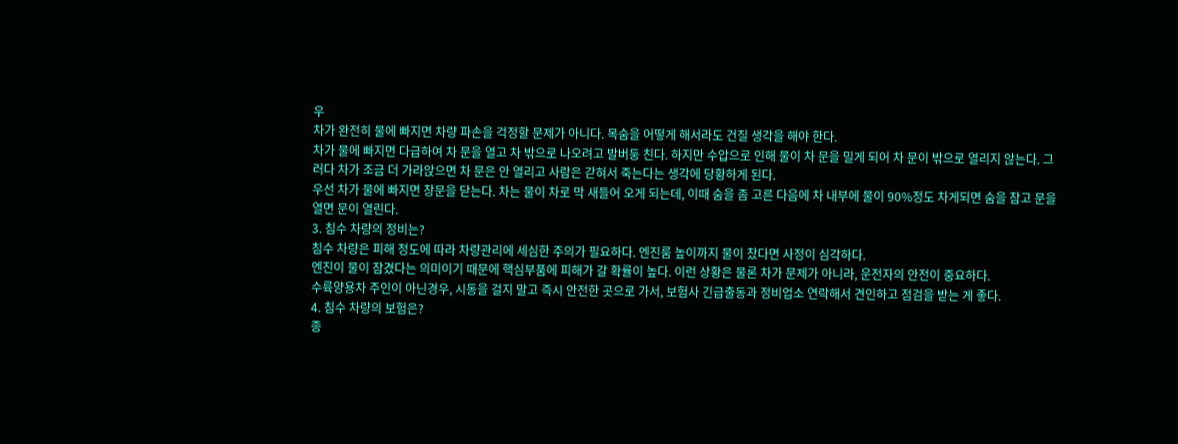우
차가 완전히 물에 빠지면 차량 파손을 걱정할 문제가 아니다. 목숨을 어떻게 해서라도 건질 생각을 해야 한다.
차가 물에 빠지면 다급하여 차 문을 열고 차 밖으로 나오려고 발버둥 친다. 하지만 수압으로 인해 물이 차 문을 밀게 되어 차 문이 밖으로 열리지 않는다. 그러다 차가 조금 더 가라앉으면 차 문은 안 열리고 사람은 갇혀서 죽는다는 생각에 당황하게 된다.
우선 차가 물에 빠지면 창문을 닫는다. 차는 물이 차로 막 새들어 오게 되는데, 이때 숨을 좀 고른 다음에 차 내부에 물이 90%정도 차게되면 숨을 참고 문을 열면 문이 열린다.
3. 침수 차량의 정비는?
침수 차량은 피해 정도에 따라 차량관리에 세심한 주의가 필요하다. 엔진룸 높이까지 물이 찼다면 사정이 심각하다.
엔진이 물이 잠겼다는 의미이기 때문에 핵심부품에 피해가 갈 확률이 높다. 이런 상황은 물론 차가 문제가 아니라, 운전자의 안전이 중요하다.
수륙양용차 주인이 아닌경우, 시동을 걸지 말고 즉시 안전한 곳으로 가서, 보험사 긴급출동과 정비업소 연락해서 견인하고 점검을 받는 게 좋다.
4. 침수 차량의 보험은?
종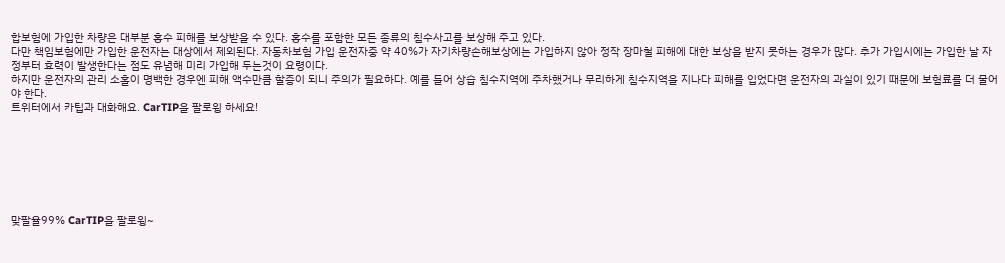합보험에 가입한 차량은 대부분 홍수 피해를 보상받을 수 있다. 홍수를 포함한 모든 종류의 침수사고를 보상해 주고 있다.
다만 책임보험에만 가입한 운전자는 대상에서 제외된다. 자동차보험 가입 운전자중 약 40%가 자기차량손해보상에는 가입하지 않아 정작 장마철 피해에 대한 보상을 받지 못하는 경우가 많다. 추가 가입시에는 가입한 날 자정부터 효력이 발생한다는 점도 유념해 미리 가입해 두는것이 요령이다.
하지만 운전자의 관리 소홀이 명백한 경우엔 피해 액수만큼 할증이 되니 주의가 필요하다. 예를 들어 상습 침수지역에 주차했거나 무리하게 침수지역을 지나다 피해를 입었다면 운전자의 과실이 있기 때문에 보험료를 더 물어야 한다.
트위터에서 카팁과 대화해요. CarTIP을 팔로윙 하세요!







맞팔율99% CarTIP을 팔로윙~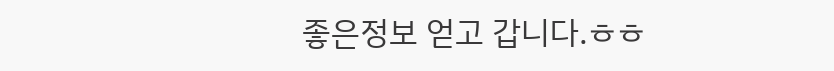좋은정보 얻고 갑니다.ㅎㅎ